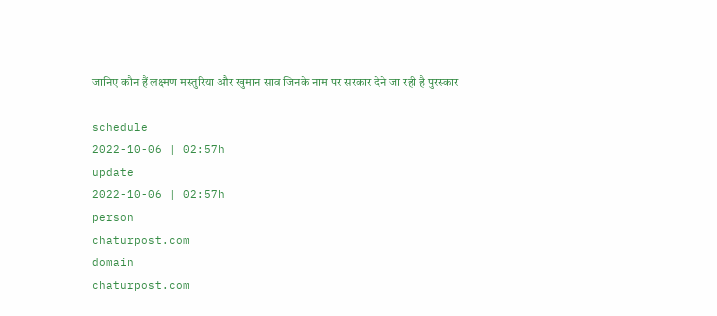जानिए कौन हैं लक्ष्‍मण मस्‍तुरिया और खुमान साव जिनके नाम पर सरकार देने जा रही है पुरस्‍कार

schedule
2022-10-06 | 02:57h
update
2022-10-06 | 02:57h
person
chaturpost.com
domain
chaturpost.com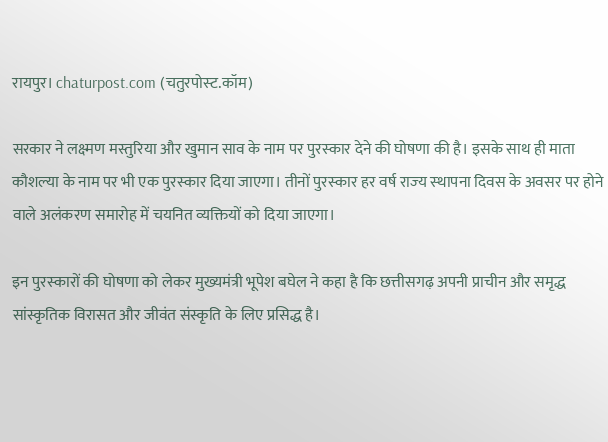रायपुर। chaturpost.com (चतुरपोस्‍ट.कॉम)

सरकार ने लक्ष्‍मण मस्‍तुरिया और खुमान साव के नाम पर पुरस्‍कार देने की घोषणा की है। इसके साथ ही माता कौ‍शल्‍या के नाम पर भी एक पुरस्‍कार दिया जाएगा। तीनों पुरस्‍कार हर वर्ष राज्‍य स्‍थापना दिवस के अवसर पर होने वाले अलंकरण समारोह में चयनित व्‍यक्तियों को दिया जाएगा।

इन पुरस्‍कारों की घोषणा को लेकर मुख्यमंत्री भूपेश बघेल ने कहा है कि छत्तीसगढ़ अपनी प्राचीन और समृद्ध सांस्कृतिक विरासत और जीवंत संस्कृति के लिए प्रसिद्ध है।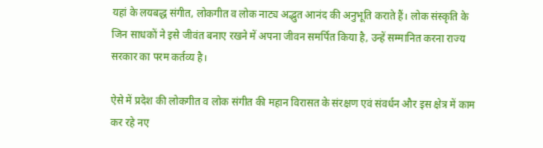यहां के लयबद्ध संगीत, लोकगीत व लोक नाट्य अद्भुत आनंद की अनुभूति कराते हैं। लोक संस्कृति के जिन साधकों ने इसे जीवंत बनाए रखने में अपना जीवन समर्पित किया है, उन्हें सम्मानित करना राज्य सरकार का परम कर्तव्य है।

ऐसे में प्रदेश की लोकगीत व लोक संगीत की महान विरासत के संरक्षण एवं संवर्धन और इस क्षेत्र में काम कर रहे नए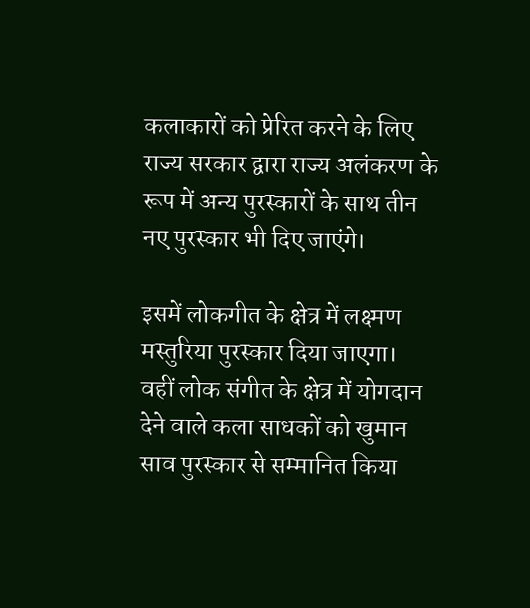कलाकारों को प्रेरित करने के लिए राज्य सरकार द्वारा राज्य अलंकरण के रूप में अन्य पुरस्कारों के साथ तीन नए पुरस्कार भी दिए जाएंगे।

इसमें लोकगीत के क्षेत्र में लक्ष्मण मस्तुरिया पुरस्कार दिया जाएगा। वहीं लोक संगीत के क्षेत्र में योगदान देने वाले कला साधकों को खुमान साव पुरस्कार से सम्मानित किया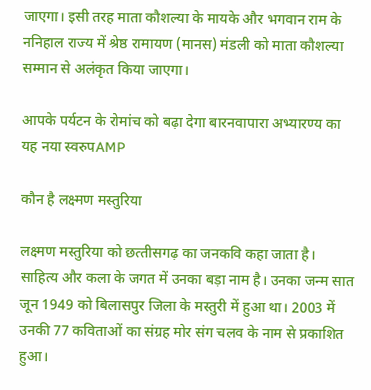जाएगा। इसी तरह माता कौशल्या के मायके और भगवान राम के ननिहाल राज्‍य में श्रेष्ठ रामायण (मानस) मंडली को माता कौशल्या सम्मान से अलंकृत किया जाएगा।

आपके पर्यटन के रोमांच को बढ़ा देगा बारनवापारा अभ्यारण्य का यह नया स्‍वरुपAMP

कौन है लक्ष्‍मण मस्‍तुरिया

लक्ष्‍मण मस्‍तुरिया को छत्‍तीसगढ़ का जनकवि कहा जाता है। साहित्‍य और कला के जगत में उनका बड़ा नाम है। उनका जन्‍म सात जून 1949 को बिलासपुर जिला के मस्‍तुरी में हुआ था। 2003 में उनकी 77 कविताओं का संग्रह मोर संग चलव के नाम से प्रकाशित हुआ।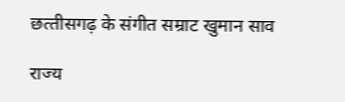छत्‍तीसगढ़ के संगीत सम्राट खुमान साव

राज्‍य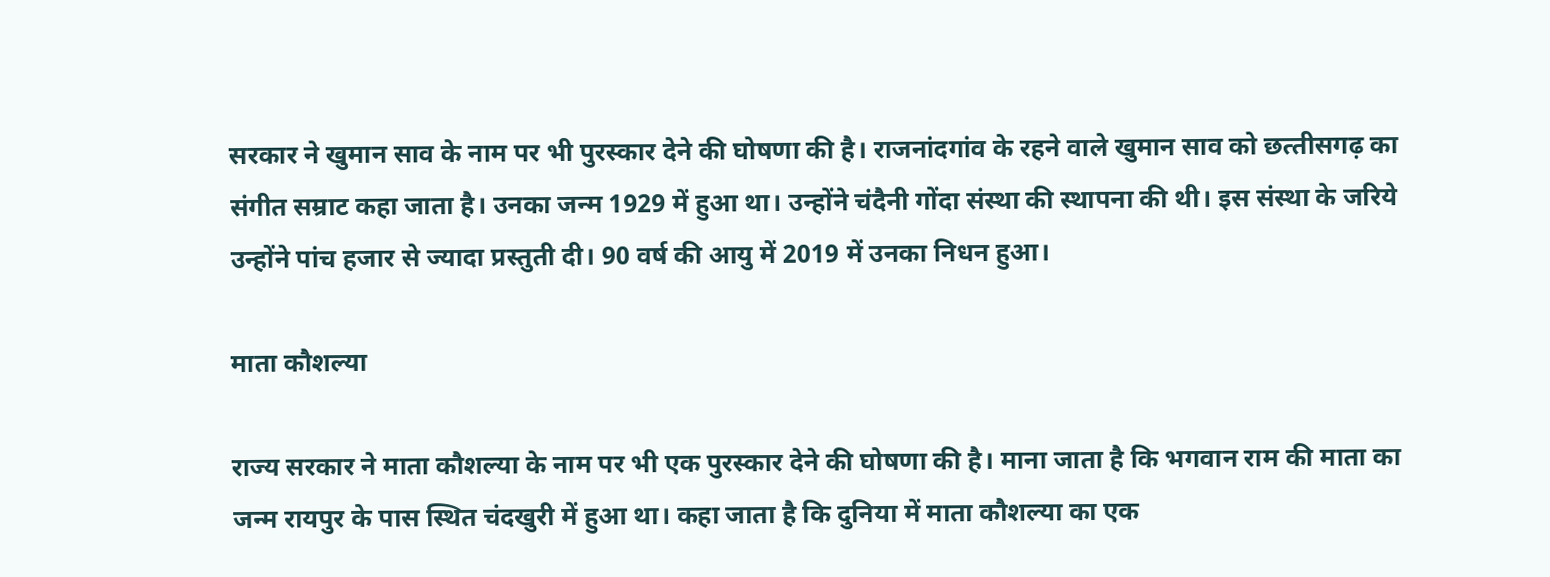सरकार ने खुमान साव के नाम पर भी पुरस्‍कार देने की घोषणा की है। राजनांदगांव के रहने वाले खुमान साव को छत्‍तीसगढ़ का संगीत सम्राट कहा जाता है। उनका जन्‍म 1929 में हुआ था। उन्‍होंने चंदैनी गोंदा संस्‍था की स्‍थापना की थी। इस संस्‍था के जरिये उन्‍होंने पांच हजार से ज्‍यादा प्रस्‍तुती दी। 90 वर्ष की आयु में 2019 में उनका निधन हुआ।

माता कौशल्‍या

राज्‍य सरकार ने माता कौशल्‍या के नाम पर भी एक पुरस्‍कार देने की घोषणा की है। माना जाता है कि भगवान राम की माता का जन्‍म रायपुर के पास स्थि‍त चंदखुरी में हुआ था। कहा जाता है कि दुनिया में माता कौशल्‍या का एक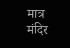मात्र मंदिर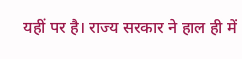यहीं पर है। राज्‍य सरकार ने हाल ही में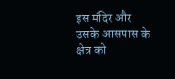इस मंदिर और उसके आसपास के क्षेत्र को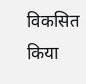विकसित किया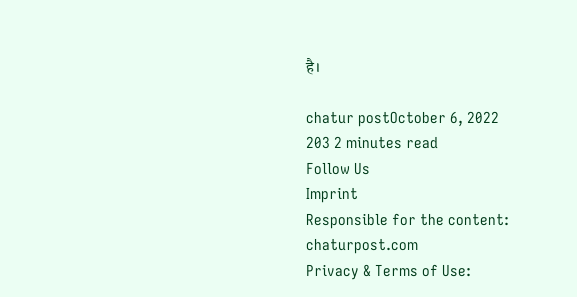है।

chatur postOctober 6, 2022
203 2 minutes read
Follow Us
Imprint
Responsible for the content:
chaturpost.com
Privacy & Terms of Use: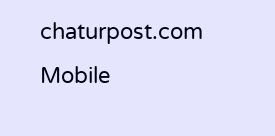chaturpost.com
Mobile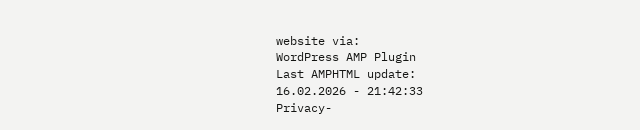website via:
WordPress AMP Plugin
Last AMPHTML update:
16.02.2026 - 21:42:33
Privacy-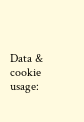Data & cookie usage: